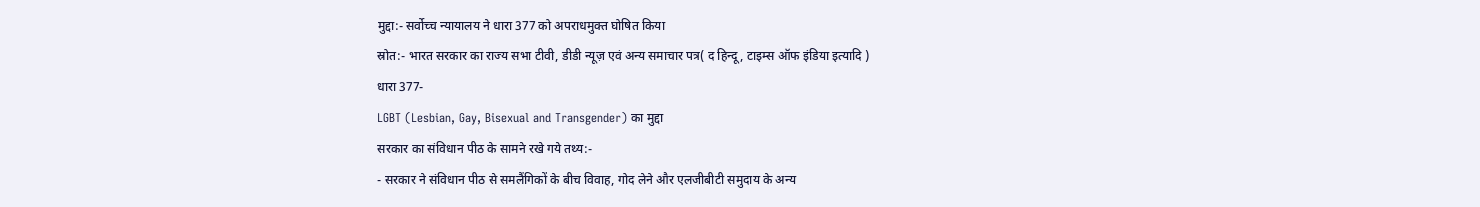मुद्दा:- सर्वोच्च न्यायालय ने धारा 377 को अपराधमुक्त घोषित किया
स्रोत:- भारत सरकार का राज्य सभा टीवी, डीडी न्यूज़ एवं अन्य समाचार पत्र( द हिन्दू, टाइम्स ऑफ इंडिया इत्यादि )
धारा 377-
LGBT (Lesbian, Gay, Bisexual and Transgender) का मुद्दा
सरकार का संविधान पीठ के सामने रखे गये तथ्य:-
- सरकार ने संविधान पीठ से समलैंगिकों के बीच विवाह, गोद लेने और एलजीबीटी समुदाय के अन्य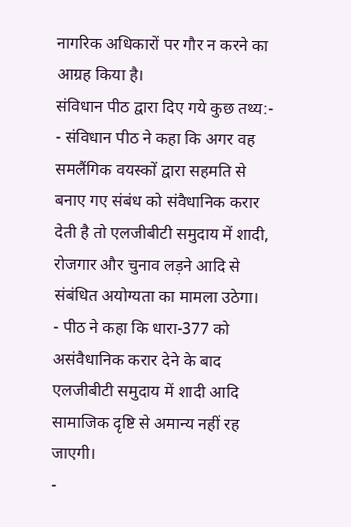नागरिक अधिकारों पर गौर न करने का आग्रह किया है।
संविधान पीठ द्वारा दिए गये कुछ तथ्य:-
- संविधान पीठ ने कहा कि अगर वह समलैंगिक वयस्कों द्वारा सहमति से बनाए गए संबंध को संवैधानिक करार देती है तो एलजीबीटी समुदाय में शादी, रोजगार और चुनाव लड़ने आदि से संबंधित अयोग्यता का मामला उठेगा।
- पीठ ने कहा कि धारा-377 को असंवैधानिक करार देने के बाद एलजीबीटी समुदाय में शादी आदि सामाजिक दृष्टि से अमान्य नहीं रह जाएगी।
-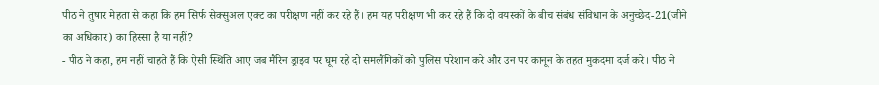पीठ ने तुषार मेहता से कहा कि हम सिर्फ सेक्सुअल एक्ट का परीक्षण नहीं कर रहे हैं। हम यह परीक्षण भी कर रहे हैं कि दो वयस्कों के बीच संबंध संविधान के अनुच्छेद-21(जीने का अधिकार) का हिस्सा है या नहीं?
- पीठ ने कहा, हम नहीं चाहते हैं कि ऐसी स्थिति आए जब मैरिन ड्राइव पर घूम रहे दो समलैंगिकों को पुलिस परेशान करे और उन पर कानून के तहत मुकदमा दर्ज करे। पीठ ने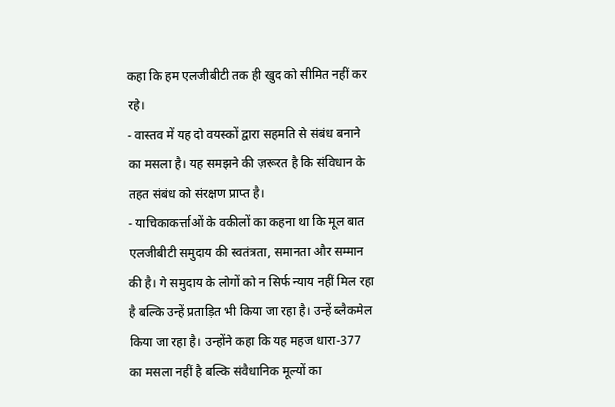कहा कि हम एलजीबीटी तक ही खुद को सीमित नहीं कर रहे।
- वास्तव में यह दो वयस्कों द्वारा सहमति से संबंध बनाने का मसला है। यह समझने की ज़रूरत है कि संविधान के तहत संबंध को संरक्षण प्राप्त है।
- याचिकाकर्त्ताओं के वकीलों का कहना था कि मूल बात एलजीबीटी समुदाय की स्वतंत्रता, समानता और सम्मान की है। गे समुदाय के लोगों को न सिर्फ न्याय नहीं मिल रहा है बल्कि उन्हें प्रताड़ित भी किया जा रहा है। उन्हें ब्लैकमेल किया जा रहा है। उन्होंने कहा कि यह महज धारा-377 का मसला नहीं है बल्कि संवैधानिक मूल्यों का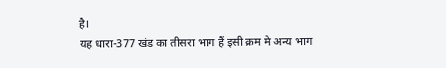है।
यह धारा-377 खंड का तीसरा भाग हैं इसी क्रम मे अन्य भाग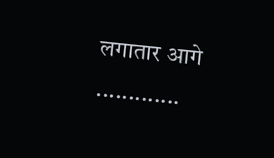लगातार आगे .............